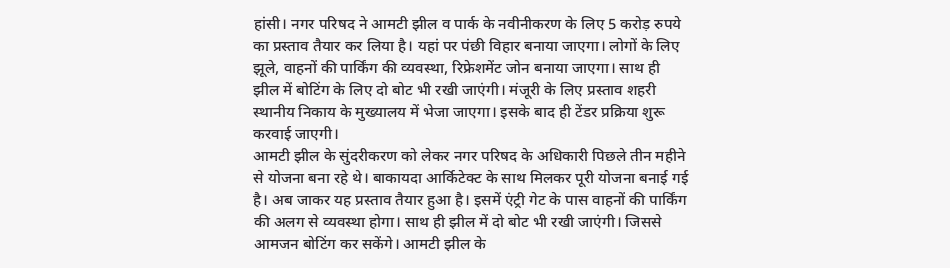हांसी। नगर परिषद ने आमटी झील व पार्क के नवीनीकरण के लिए 5 करोड़ रुपये का प्रस्ताव तैयार कर लिया है। यहां पर पंछी विहार बनाया जाएगा। लोगों के लिए झूले, वाहनों की पार्किंग की व्यवस्था, रिफ्रेशमेंट जोन बनाया जाएगा। साथ ही झील में बोटिंग के लिए दो बोट भी रखी जाएंगी। मंजूरी के लिए प्रस्ताव शहरी स्थानीय निकाय के मुख्यालय में भेजा जाएगा। इसके बाद ही टेंडर प्रक्रिया शुरू करवाई जाएगी।
आमटी झील के सुंदरीकरण को लेकर नगर परिषद के अधिकारी पिछले तीन महीने से योजना बना रहे थे। बाकायदा आर्किटेक्ट के साथ मिलकर पूरी योजना बनाई गई है। अब जाकर यह प्रस्ताव तैयार हुआ है। इसमें एंट्री गेट के पास वाहनों की पार्किंग की अलग से व्यवस्था होगा। साथ ही झील में दो बोट भी रखी जाएंगी। जिससे आमजन बोटिंग कर सकेंगे। आमटी झील के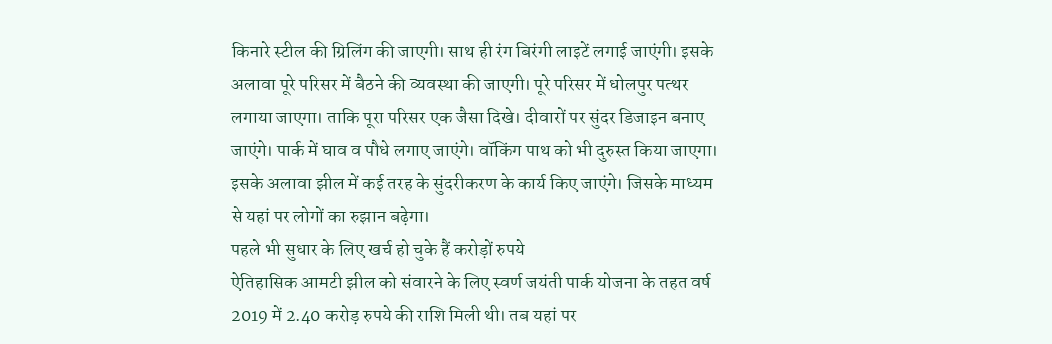किनारे स्टील की ग्रिलिंग की जाएगी। साथ ही रंग बिरंगी लाइटें लगाई जाएंगी। इसके अलावा पूरे परिसर में बैठने की व्यवस्था की जाएगी। पूरे परिसर में धोलपुर पत्थर लगाया जाएगा। ताकि पूरा परिसर एक जैसा दिखे। दीवारों पर सुंदर डिजाइन बनाए जाएंगे। पार्क में घाव व पौधे लगाए जाएंगे। वॉकिंग पाथ को भी दुरुस्त किया जाएगा। इसके अलावा झील में कई तरह के सुंदरीकरण के कार्य किए जाएंगे। जिसके माध्यम से यहां पर लोगों का रुझान बढ़ेगा।
पहले भी सुधार के लिए खर्च हो चुके हैं करोड़ों रुपये
ऐतिहासिक आमटी झील को संवारने के लिए स्वर्ण जयंती पार्क योजना के तहत वर्ष 2019 में 2.40 करोड़ रुपये की राशि मिली थी। तब यहां पर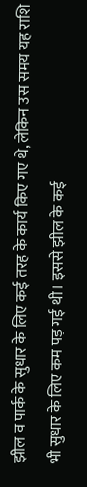झील व पार्क के सुधार के लिए कई तरह के कार्य किए गए थे, लेकिन उस समय यह राशि भी सुधार के लिए कम पड़ गई थी। इससे झील के कई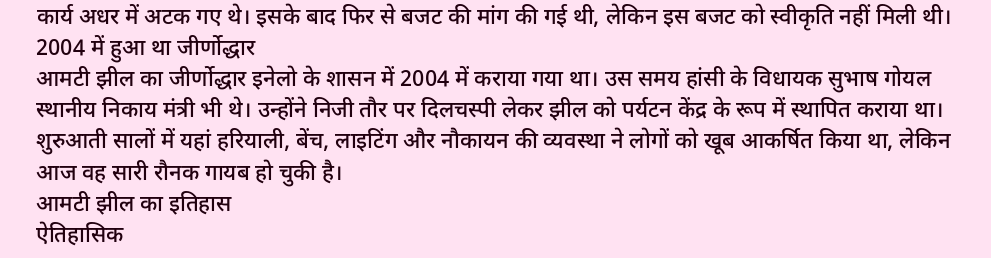कार्य अधर में अटक गए थे। इसके बाद फिर से बजट की मांग की गई थी, लेकिन इस बजट को स्वीकृति नहीं मिली थी।
2004 में हुआ था जीर्णोद्धार
आमटी झील का जीर्णोद्धार इनेलो के शासन में 2004 में कराया गया था। उस समय हांसी के विधायक सुभाष गोयल स्थानीय निकाय मंत्री भी थे। उन्होंने निजी तौर पर दिलचस्पी लेकर झील को पर्यटन केंद्र के रूप में स्थापित कराया था। शुरुआती सालों में यहां हरियाली, बेंच, लाइटिंग और नौकायन की व्यवस्था ने लोगों को खूब आकर्षित किया था, लेकिन आज वह सारी रौनक गायब हो चुकी है।
आमटी झील का इतिहास
ऐतिहासिक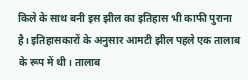किले के साथ बनी इस झील का इतिहास भी काफी पुराना है। इतिहासकारों के अनुसार आमटी झील पहले एक तालाब के रूप में थी। तालाब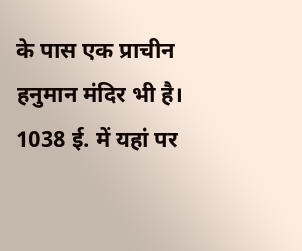के पास एक प्राचीन हनुमान मंदिर भी है। 1038 ई. में यहां पर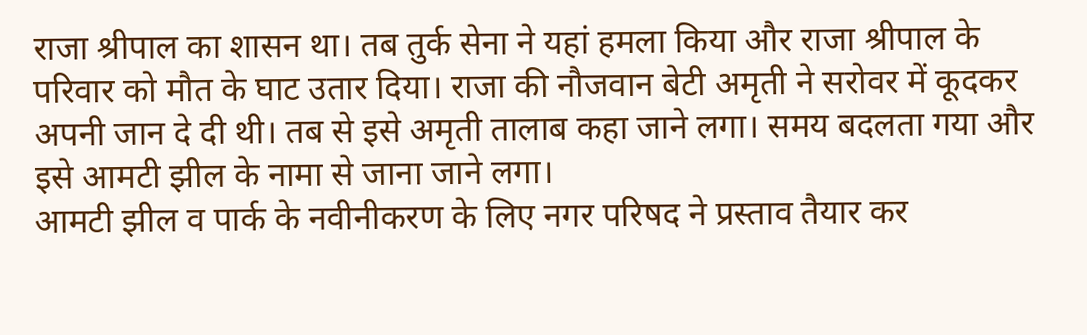राजा श्रीपाल का शासन था। तब तुर्क सेना ने यहां हमला किया और राजा श्रीपाल के परिवार को मौत के घाट उतार दिया। राजा की नौजवान बेटी अमृती ने सरोवर में कूदकर अपनी जान दे दी थी। तब से इसे अमृती तालाब कहा जाने लगा। समय बदलता गया और इसे आमटी झील के नामा से जाना जाने लगा।
आमटी झील व पार्क के नवीनीकरण के लिए नगर परिषद ने प्रस्ताव तैयार कर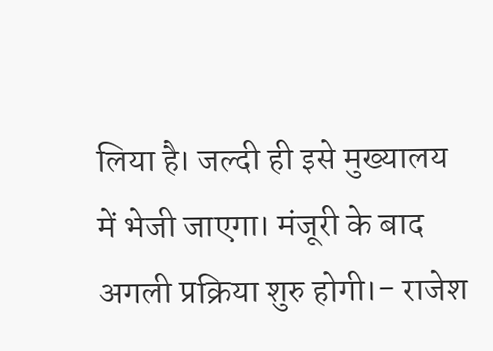लिया है। जल्दी ही इसे मुख्यालय में भेजी जाएगा। मंजूरी के बाद अगली प्रक्रिया शुरु होगी।- राजेश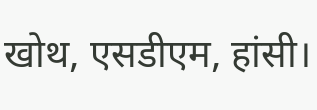खोथ, एसडीएम, हांसी।